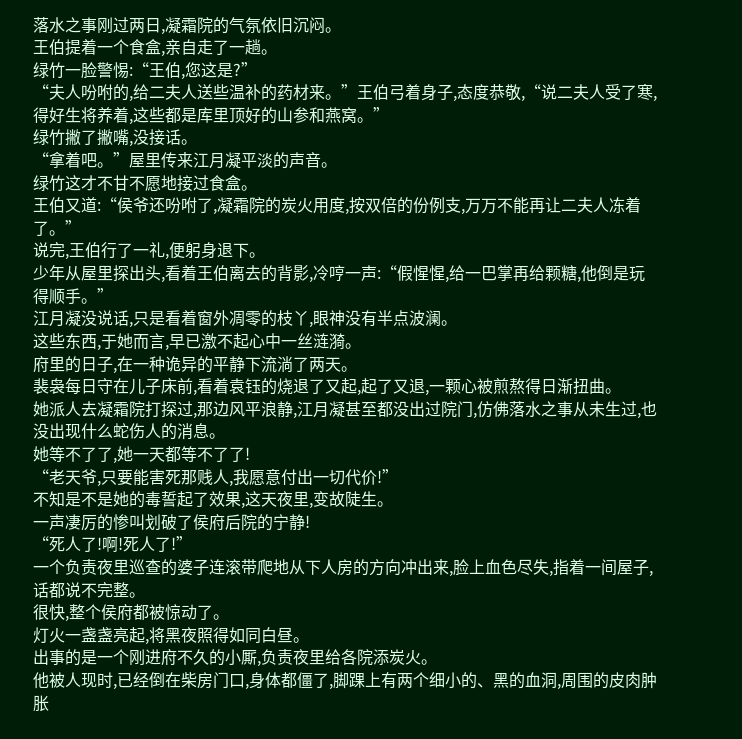落水之事刚过两日,凝霜院的气氛依旧沉闷。
王伯提着一个食盒,亲自走了一趟。
绿竹一脸警惕:“王伯,您这是?”
“夫人吩咐的,给二夫人送些温补的药材来。”王伯弓着身子,态度恭敬,“说二夫人受了寒,得好生将养着,这些都是库里顶好的山参和燕窝。”
绿竹撇了撇嘴,没接话。
“拿着吧。”屋里传来江月凝平淡的声音。
绿竹这才不甘不愿地接过食盒。
王伯又道:“侯爷还吩咐了,凝霜院的炭火用度,按双倍的份例支,万万不能再让二夫人冻着了。”
说完,王伯行了一礼,便躬身退下。
少年从屋里探出头,看着王伯离去的背影,冷哼一声:“假惺惺,给一巴掌再给颗糖,他倒是玩得顺手。”
江月凝没说话,只是看着窗外凋零的枝丫,眼神没有半点波澜。
这些东西,于她而言,早已激不起心中一丝涟漪。
府里的日子,在一种诡异的平静下流淌了两天。
裴袅每日守在儿子床前,看着袁钰的烧退了又起,起了又退,一颗心被煎熬得日渐扭曲。
她派人去凝霜院打探过,那边风平浪静,江月凝甚至都没出过院门,仿佛落水之事从未生过,也没出现什么蛇伤人的消息。
她等不了了,她一天都等不了了!
“老天爷,只要能害死那贱人,我愿意付出一切代价!”
不知是不是她的毒誓起了效果,这天夜里,变故陡生。
一声凄厉的惨叫划破了侯府后院的宁静!
“死人了!啊!死人了!”
一个负责夜里巡查的婆子连滚带爬地从下人房的方向冲出来,脸上血色尽失,指着一间屋子,话都说不完整。
很快,整个侯府都被惊动了。
灯火一盏盏亮起,将黑夜照得如同白昼。
出事的是一个刚进府不久的小厮,负责夜里给各院添炭火。
他被人现时,已经倒在柴房门口,身体都僵了,脚踝上有两个细小的、黑的血洞,周围的皮肉肿胀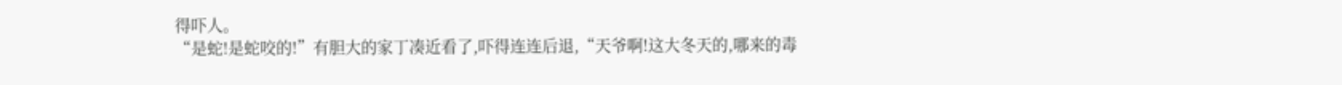得吓人。
“是蛇!是蛇咬的!”有胆大的家丁凑近看了,吓得连连后退,“天爷啊!这大冬天的,哪来的毒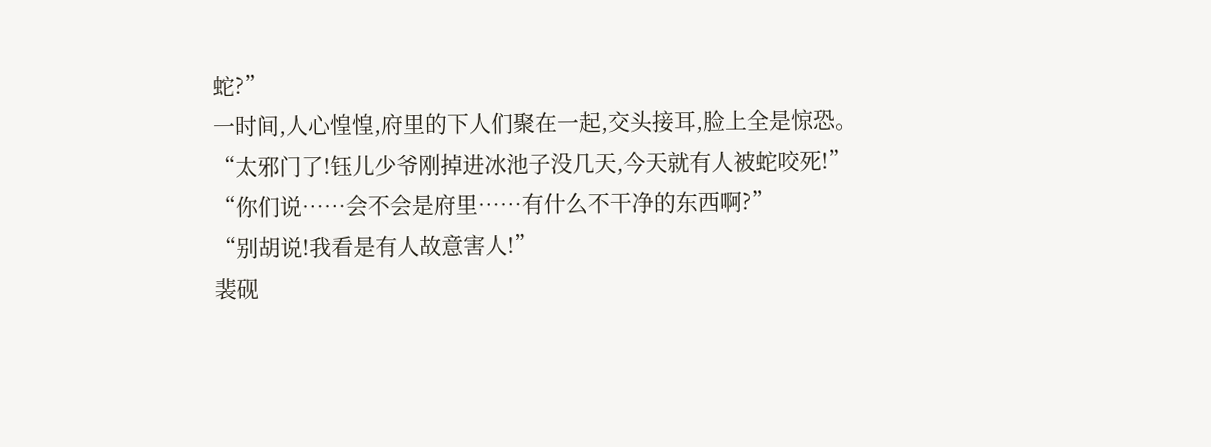蛇?”
一时间,人心惶惶,府里的下人们聚在一起,交头接耳,脸上全是惊恐。
“太邪门了!钰儿少爷刚掉进冰池子没几天,今天就有人被蛇咬死!”
“你们说……会不会是府里……有什么不干净的东西啊?”
“别胡说!我看是有人故意害人!”
裴砚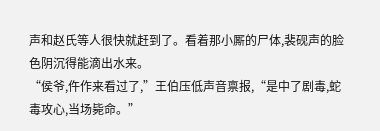声和赵氏等人很快就赶到了。看着那小厮的尸体,裴砚声的脸色阴沉得能滴出水来。
“侯爷,仵作来看过了,”王伯压低声音禀报,“是中了剧毒,蛇毒攻心,当场毙命。”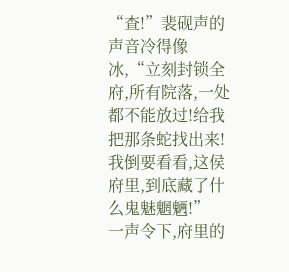“查!”裴砚声的声音冷得像冰,“立刻封锁全府,所有院落,一处都不能放过!给我把那条蛇找出来!我倒要看看,这侯府里,到底藏了什么鬼魅魍魉!”
一声令下,府里的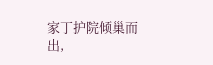家丁护院倾巢而出,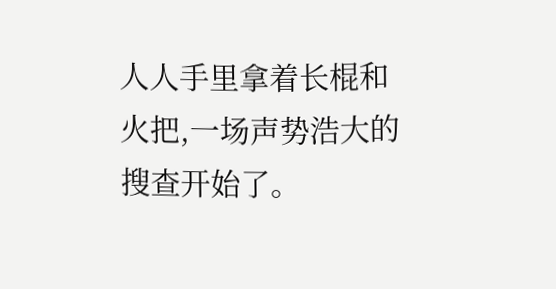人人手里拿着长棍和火把,一场声势浩大的搜查开始了。